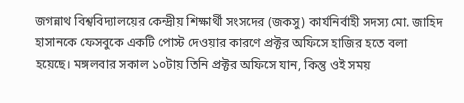জগন্নাথ বিশ্ববিদ্যালয়ের কেন্দ্রীয় শিক্ষার্থী সংসদের (জকসু) কার্যনির্বাহী সদস্য মো. জাহিদ হাসানকে ফেসবুকে একটি পোস্ট দেওয়ার কারণে প্রক্টর অফিসে হাজির হতে বলা হয়েছে। মঙ্গলবার সকাল ১০টায় তিনি প্রক্টর অফিসে যান, কিন্তু ওই সময়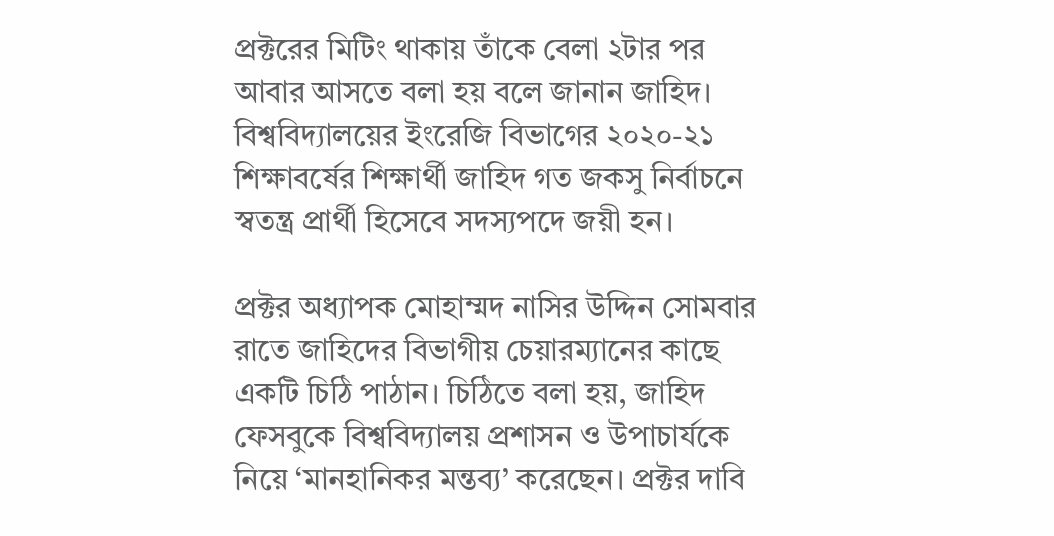প্রক্টরের মিটিং থাকায় তাঁকে বেলা ২টার পর আবার আসতে বলা হয় বলে জানান জাহিদ। বিশ্ববিদ্যালয়ের ইংরেজি বিভাগের ২০২০-২১ শিক্ষাবর্ষের শিক্ষার্থী জাহিদ গত জকসু নির্বাচনে স্বতন্ত্র প্রার্থী হিসেবে সদস্যপদে জয়ী হন।

প্রক্টর অধ্যাপক মোহাম্মদ নাসির উদ্দিন সোমবার রাতে জাহিদের বিভাগীয় চেয়ারম্যানের কাছে একটি চিঠি পাঠান। চিঠিতে বলা হয়, জাহিদ ফেসবুকে বিশ্ববিদ্যালয় প্রশাসন ও উপাচার্যকে নিয়ে ‘মানহানিকর মন্তব্য’ করেছেন। প্রক্টর দাবি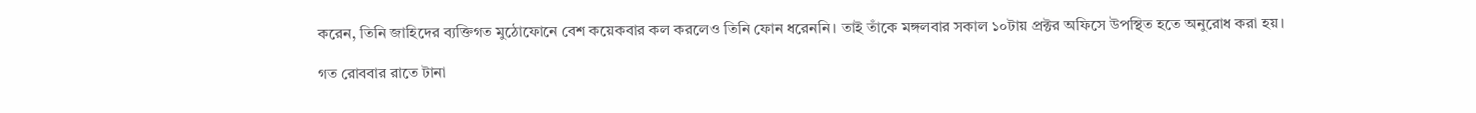করেন, তিনি জাহিদের ব্যক্তিগত মুঠোফোনে বেশ কয়েকবার কল করলেও তিনি ফোন ধরেননি। তাই তাঁকে মঙ্গলবার সকাল ১০টায় প্রক্টর অফিসে উপস্থিত হতে অনুরোধ করা হয়।

গত রোববার রাতে টানা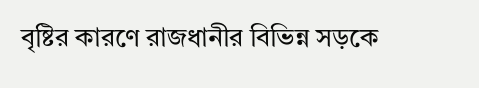বৃষ্টির কারণে রাজধানীর বিভিন্ন সড়কে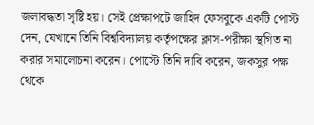জলাবদ্ধতা সৃষ্টি হয়। সেই প্রেক্ষাপটে জাহিদ ফেসবুকে একটি পোস্ট দেন, যেখানে তিনি বিশ্ববিদ্যালয় কর্তৃপক্ষের ক্লাস-পরীক্ষা স্থগিত না করার সমালোচনা করেন। পোস্টে তিনি দাবি করেন, জকসুর পক্ষ থেকে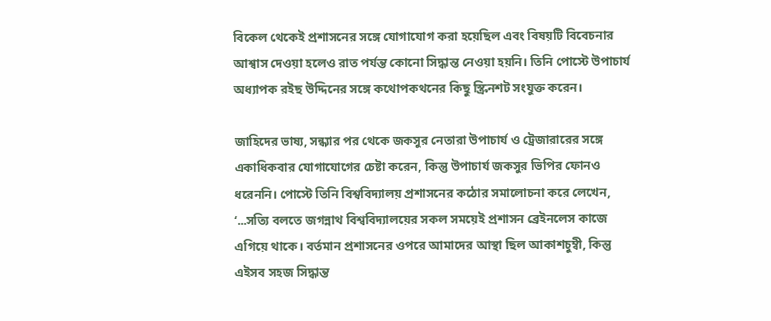বিকেল থেকেই প্রশাসনের সঙ্গে যোগাযোগ করা হয়েছিল এবং বিষয়টি বিবেচনার আশ্বাস দেওয়া হলেও রাত পর্যন্ত কোনো সিদ্ধান্ত নেওয়া হয়নি। তিনি পোস্টে উপাচার্য অধ্যাপক রইছ উদ্দিনের সঙ্গে কথোপকথনের কিছু স্ক্রিনশট সংযুক্ত করেন।

জাহিদের ভাষ্য, সন্ধ্যার পর থেকে জকসুর নেতারা উপাচার্য ও ট্রেজারারের সঙ্গে একাধিকবার যোগাযোগের চেষ্টা করেন, কিন্তু উপাচার্য জকসুর ভিপির ফোনও ধরেননি। পোস্টে তিনি বিশ্ববিদ্যালয় প্রশাসনের কঠোর সমালোচনা করে লেখেন, ‘...সত্যি বলতে জগন্নাথ বিশ্ববিদ্যালয়ের সকল সময়েই প্রশাসন ব্রেইনলেস কাজে এগিয়ে থাকে। বর্তমান প্রশাসনের ওপরে আমাদের আস্থা ছিল আকাশচুম্বী, কিন্তু এইসব সহজ সিদ্ধান্ত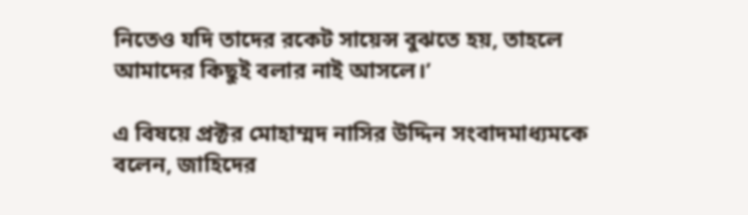নিতেও যদি তাদের রকেট সায়েন্স বুঝতে হয়, তাহলে আমাদের কিছুই বলার নাই আসলে।’

এ বিষয়ে প্রক্টর মোহাম্মদ নাসির উদ্দিন সংবাদমাধ্যমকে বলেন, জাহিদের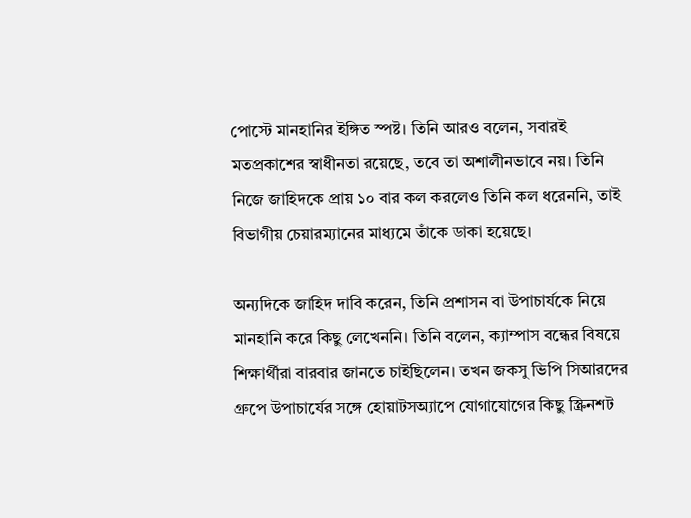পোস্টে মানহানির ইঙ্গিত স্পষ্ট। তিনি আরও বলেন, সবারই মতপ্রকাশের স্বাধীনতা রয়েছে, তবে তা অশালীনভাবে নয়। তিনি নিজে জাহিদকে প্রায় ১০ বার কল করলেও তিনি কল ধরেননি, তাই বিভাগীয় চেয়ারম্যানের মাধ্যমে তাঁকে ডাকা হয়েছে।

অন্যদিকে জাহিদ দাবি করেন, তিনি প্রশাসন বা উপাচার্যকে নিয়ে মানহানি করে কিছু লেখেননি। তিনি বলেন, ক্যাম্পাস বন্ধের বিষয়ে শিক্ষার্থীরা বারবার জানতে চাইছিলেন। তখন জকসু ভিপি সিআরদের গ্রুপে উপাচার্যের সঙ্গে হোয়াটসঅ্যাপে যোগাযোগের কিছু স্ক্রিনশট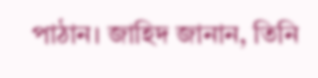পাঠান। জাহিদ জানান, তিনি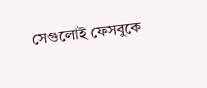সেগুলোই ফেসবুকে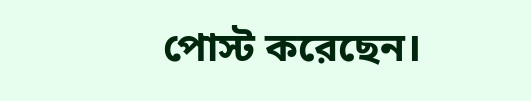পোস্ট করেছেন।